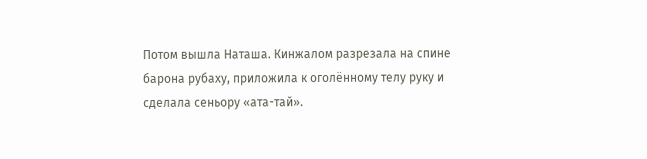Потом вышла Наташа. Кинжалом разрезала на спине барона рубаху, приложила к оголённому телу руку и сделала сеньору «ата-тай».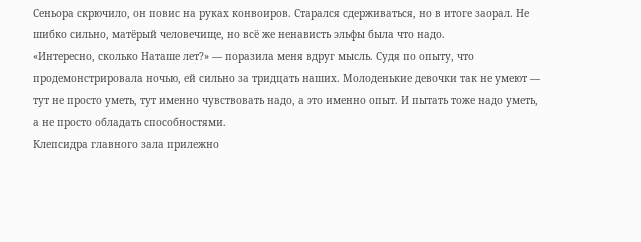Сеньора скрючило, он повис на руках конвоиров. Старался сдерживаться, но в итоге заорал. Не шибко сильно, матёрый человечище, но всё же ненависть эльфы была что надо.
«Интересно, сколько Наташе лет?» — поразила меня вдруг мысль. Судя по опыту, что продемонстрировала ночью, ей сильно за тридцать наших. Молоденькие девочки так не умеют — тут не просто уметь, тут именно чувствовать надо, а это именно опыт. И пытать тоже надо уметь, а не просто обладать способностями.
Клепсидра главного зала прилежно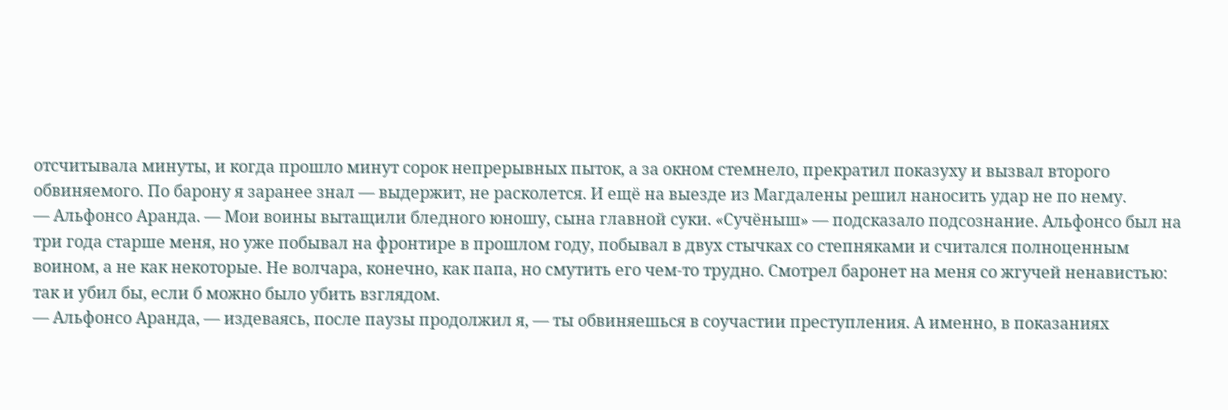отсчитывала минуты, и когда прошло минут сорок непрерывных пыток, а за окном стемнело, прекратил показуху и вызвал второго обвиняемого. По барону я заранее знал — выдержит, не расколется. И ещё на выезде из Магдалены решил наносить удар не по нему.
— Альфонсо Аранда. — Мои воины вытащили бледного юношу, сына главной суки. «Сучёныш» — подсказало подсознание. Альфонсо был на три года старше меня, но уже побывал на фронтире в прошлом году, побывал в двух стычках со степняками и считался полноценным воином, а не как некоторые. Не волчара, конечно, как папа, но смутить его чем-то трудно. Смотрел баронет на меня со жгучей ненавистью: так и убил бы, если б можно было убить взглядом.
— Альфонсо Аранда, — издеваясь, после паузы продолжил я, — ты обвиняешься в соучастии преступления. А именно, в показаниях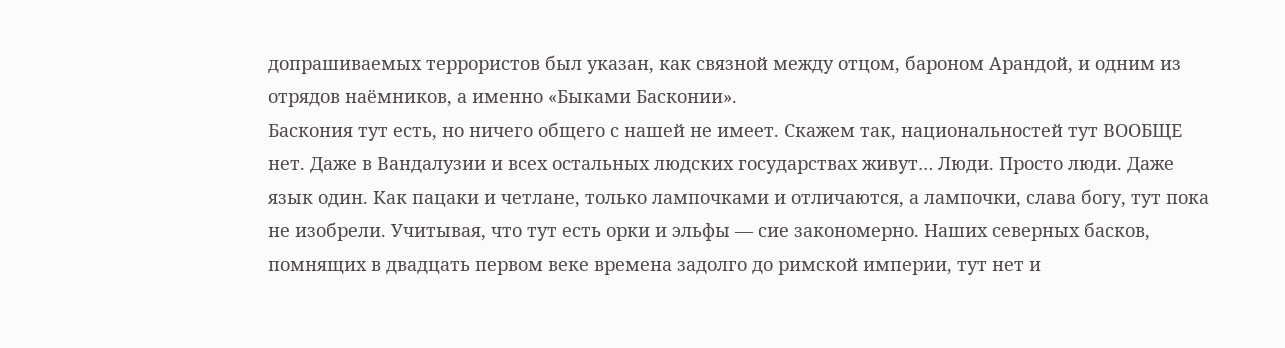допрашиваемых террористов был указан, как связной между отцом, бароном Арандой, и одним из отрядов наёмников, а именно «Быками Басконии».
Баскония тут есть, но ничего общего с нашей не имеет. Скажем так, национальностей тут ВООБЩЕ нет. Даже в Вандалузии и всех остальных людских государствах живут… Люди. Просто люди. Даже язык один. Как пацаки и четлане, только лампочками и отличаются, а лампочки, слава богу, тут пока не изобрели. Учитывая, что тут есть орки и эльфы — сие закономерно. Наших северных басков, помнящих в двадцать первом веке времена задолго до римской империи, тут нет и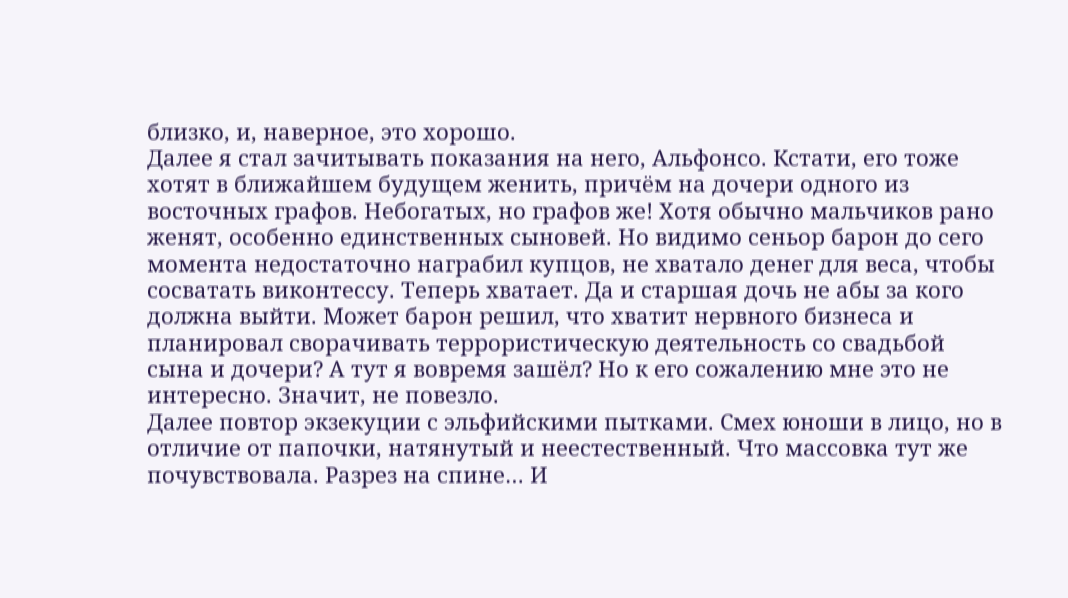близко, и, наверное, это хорошо.
Далее я стал зачитывать показания на него, Альфонсо. Кстати, его тоже хотят в ближайшем будущем женить, причём на дочери одного из восточных графов. Небогатых, но графов же! Хотя обычно мальчиков рано женят, особенно единственных сыновей. Но видимо сеньор барон до сего момента недостаточно награбил купцов, не хватало денег для веса, чтобы сосватать виконтессу. Теперь хватает. Да и старшая дочь не абы за кого должна выйти. Может барон решил, что хватит нервного бизнеса и планировал сворачивать террористическую деятельность со свадьбой сына и дочери? А тут я вовремя зашёл? Но к его сожалению мне это не интересно. Значит, не повезло.
Далее повтор экзекуции с эльфийскими пытками. Смех юноши в лицо, но в отличие от папочки, натянутый и неестественный. Что массовка тут же почувствовала. Разрез на спине… И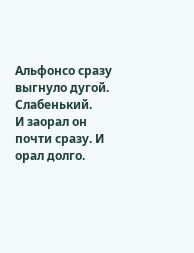Альфонсо сразу выгнуло дугой. Слабенький.
И заорал он почти сразу. И орал долго.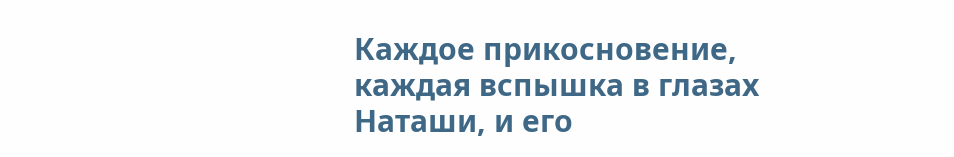Каждое прикосновение, каждая вспышка в глазах Наташи, и его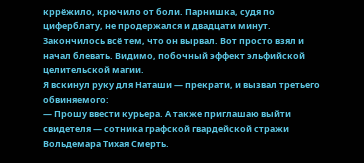кррёжило, крючило от боли. Парнишка, судя по циферблату, не продержался и двадцати минут. Закончилось всё тем, что он вырвал. Вот просто взял и начал блевать. Видимо, побочный эффект эльфийской целительской магии.
Я вскинул руку для Наташи — прекрати, и вызвал третьего обвиняемого:
— Прошу ввести курьера. А также приглашаю выйти свидетеля — сотника графской гвардейской стражи Вольдемара Тихая Смерть.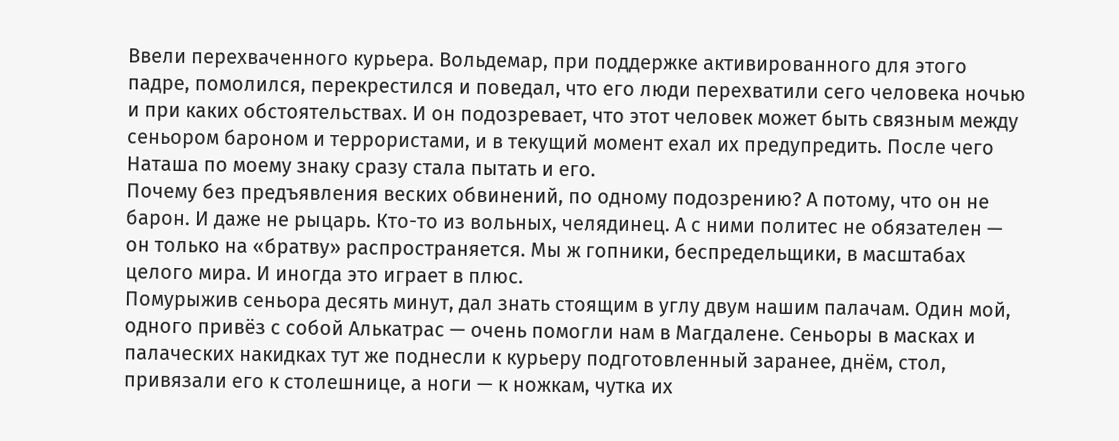Ввели перехваченного курьера. Вольдемар, при поддержке активированного для этого падре, помолился, перекрестился и поведал, что его люди перехватили сего человека ночью и при каких обстоятельствах. И он подозревает, что этот человек может быть связным между сеньором бароном и террористами, и в текущий момент ехал их предупредить. После чего Наташа по моему знаку сразу стала пытать и его.
Почему без предъявления веских обвинений, по одному подозрению? А потому, что он не барон. И даже не рыцарь. Кто-то из вольных, челядинец. А с ними политес не обязателен — он только на «братву» распространяется. Мы ж гопники, беспредельщики, в масштабах целого мира. И иногда это играет в плюс.
Помурыжив сеньора десять минут, дал знать стоящим в углу двум нашим палачам. Один мой, одного привёз с собой Алькатрас — очень помогли нам в Магдалене. Сеньоры в масках и палаческих накидках тут же поднесли к курьеру подготовленный заранее, днём, стол, привязали его к столешнице, а ноги — к ножкам, чутка их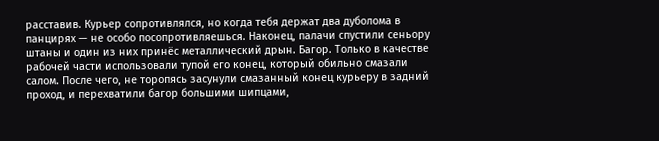расставив. Курьер сопротивлялся, но когда тебя держат два дуболома в панцирях — не особо посопротивляешься. Наконец, палачи спустили сеньору штаны и один из них принёс металлический дрын. Багор. Только в качестве рабочей части использовали тупой его конец, который обильно смазали салом. После чего, не торопясь засунули смазанный конец курьеру в задний проход, и перехватили багор большими шипцами,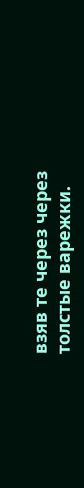взяв те через через толстые варежки.